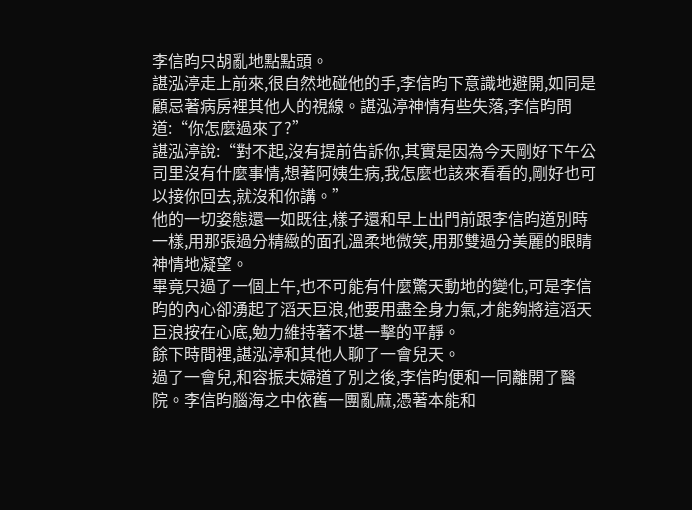李信昀只胡亂地點點頭。
諶泓渟走上前來,很自然地碰他的手,李信昀下意識地避開,如同是顧忌著病房裡其他人的視線。諶泓渟神情有些失落,李信昀問道:“你怎麼過來了?”
諶泓渟說:“對不起,沒有提前告訴你,其實是因為今天剛好下午公司里沒有什麼事情,想著阿姨生病,我怎麼也該來看看的,剛好也可以接你回去,就沒和你講。”
他的一切姿態還一如既往,樣子還和早上出門前跟李信昀道別時一樣,用那張過分精緻的面孔溫柔地微笑,用那雙過分美麗的眼睛神情地凝望。
畢竟只過了一個上午,也不可能有什麼驚天動地的變化,可是李信昀的內心卻湧起了滔天巨浪,他要用盡全身力氣,才能夠將這滔天巨浪按在心底,勉力維持著不堪一擊的平靜。
餘下時間裡,諶泓渟和其他人聊了一會兒天。
過了一會兒,和容振夫婦道了別之後,李信昀便和一同離開了醫院。李信昀腦海之中依舊一團亂麻,憑著本能和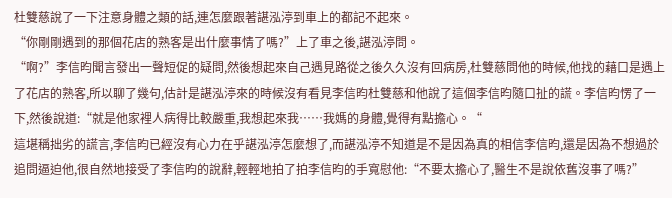杜雙慈說了一下注意身體之類的話,連怎麼跟著諶泓渟到車上的都記不起來。
“你剛剛遇到的那個花店的熟客是出什麼事情了嗎?”上了車之後,諶泓渟問。
“啊?”李信昀聞言發出一聲短促的疑問,然後想起來自己遇見路從之後久久沒有回病房,杜雙慈問他的時候,他找的藉口是遇上了花店的熟客,所以聊了幾句,估計是諶泓渟來的時候沒有看見李信昀杜雙慈和他說了這個李信昀隨口扯的謊。李信昀愣了一下,然後說道:“就是他家裡人病得比較嚴重,我想起來我……我媽的身體,覺得有點擔心。“
這堪稱拙劣的謊言,李信昀已經沒有心力在乎諶泓渟怎麼想了,而諶泓渟不知道是不是因為真的相信李信昀,還是因為不想過於追問逼迫他,很自然地接受了李信昀的說辭,輕輕地拍了拍李信昀的手寬慰他:“不要太擔心了,醫生不是說依舊沒事了嗎?”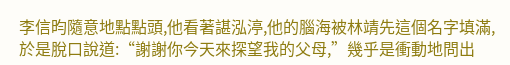李信昀隨意地點點頭,他看著諶泓渟,他的腦海被林靖先這個名字填滿,於是脫口說道:“謝謝你今天來探望我的父母,”幾乎是衝動地問出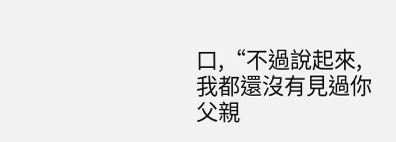口,“不過說起來,我都還沒有見過你父親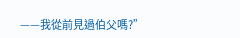——我從前見過伯父嗎?”